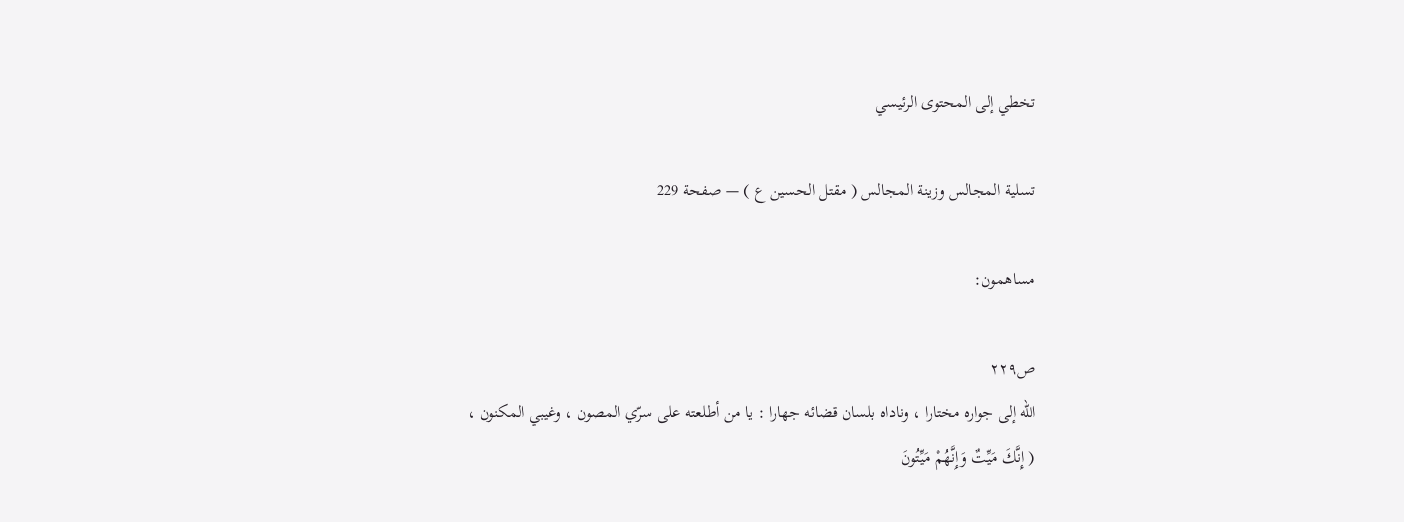تخطي إلى المحتوى الرئيسي

تسلية المجالس وزينة المجالس ( مقتل الحسين ع ) — صفحة 229

مساهمون:

ص٢٢٩
اللّه إلى جواره مختارا ، وناداه بلسان قضائه جهارا : يا من أطلعته على سرّي المصون ، وغيبي المكنون ،
( إِنَّكَ مَيِّتٌ وَإِنَّهُمْ مَيِّتُونَ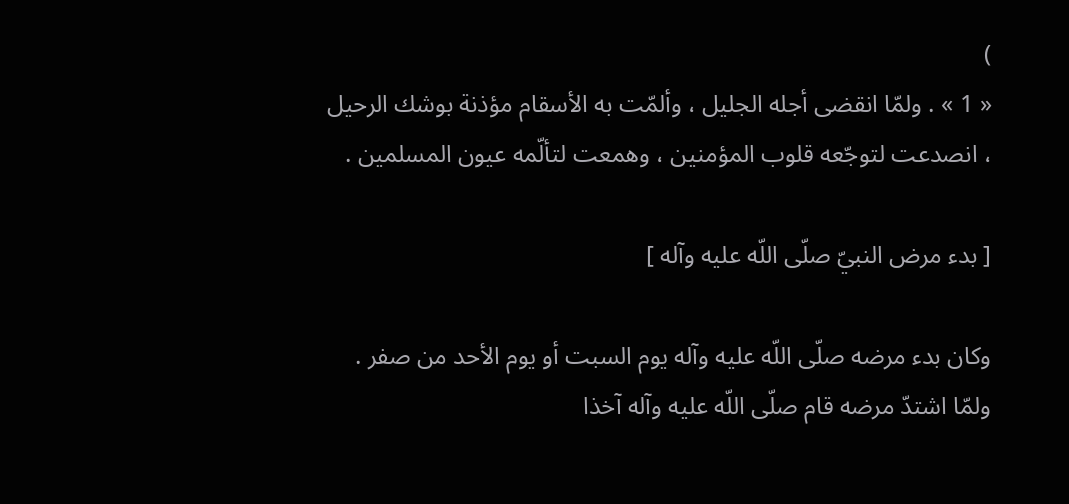)
« 1 » . ولمّا انقضى أجله الجليل ، وألمّت به الأسقام مؤذنة بوشك الرحيل ، انصدعت لتوجّعه قلوب المؤمنين ، وهمعت لتألّمه عيون المسلمين .

[ بدء مرض النبيّ صلّى اللّه عليه وآله ]

وكان بدء مرضه صلّى اللّه عليه وآله يوم السبت أو يوم الأحد من صفر . ولمّا اشتدّ مرضه قام صلّى اللّه عليه وآله آخذا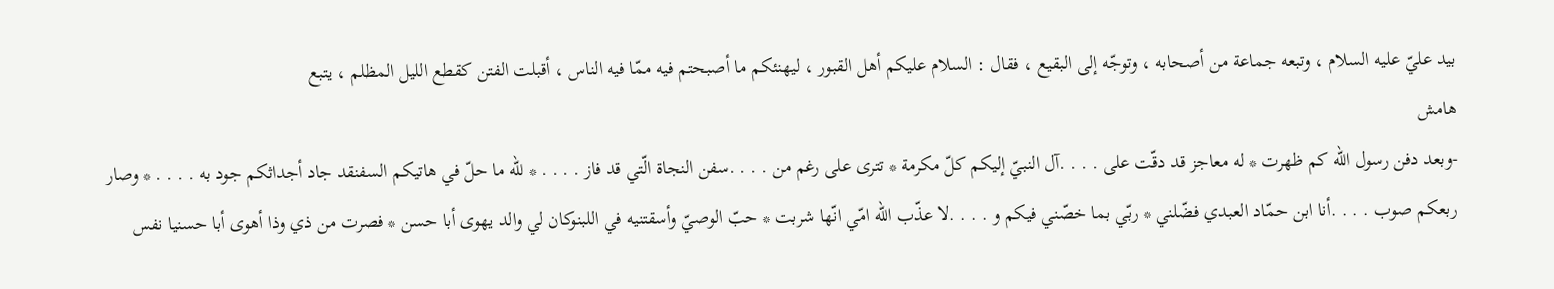بيد عليّ عليه السلام ، وتبعه جماعة من أصحابه ، وتوجّه إلى البقيع ، فقال : السلام عليكم أهل القبور ، ليهنئكم ما أصبحتم فيه ممّا فيه الناس ، أقبلت الفتن كقطع الليل المظلم ، يتبع
هامش
-وبعد دفن رسول اللّه كم ظهرت * له معاجز قد دقّت على . . . .آل النبيّ إليكم كلّ مكرمة * تترى على رغم من . . . .سفن النجاة الّتي قد فاز . . . . * للّه ما حلّ في هاتيكم السفنقد جاد أجداثكم جود به . . . . * وصار ربعكم صوب . . . .أنا ابن حمّاد العبدي فضّلني * ربّي بما خصّني فيكم و . . . .لا عذّب اللّه امّي انّها شربت * حبّ الوصيّ وأسقتنيه في اللبنوكان لي والد يهوى أبا حسن * فصرت من ذي وذا أهوى أبا حسنيا نفس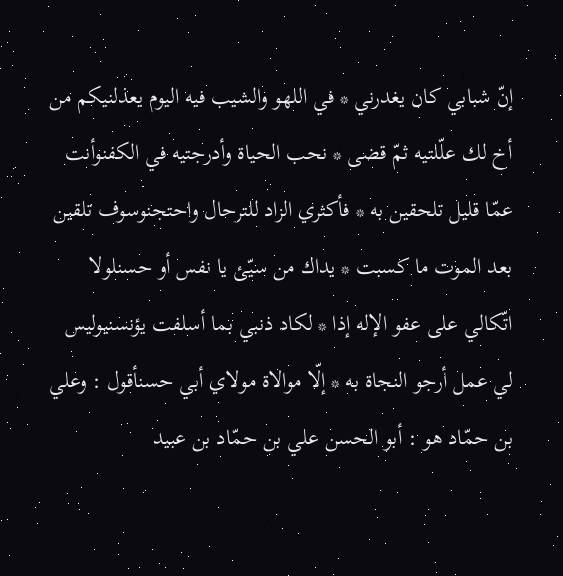إنّ شبابي كان يغدرني * في اللهو والشيب فيه اليوم يعذلنيكم من أخ لك علّلتيه ثمّ قضى * نحب الحياة وأدرجتيه في الكفنوأنت عمّا قليل تلحقين به * فأكثري الزاد للترحال واحتجنوسوف تلقين بعد الموت ما كسبت * يداك من سيّئ يا نفس أو حسنلولا اتّكالي على عفو الإله إذا * لكاد ذنبي بما أسلفت يؤنسنيوليس لي عمل أرجو النجاة به * إلّا موالاة مولاي أبي حسنأقول : وعلي بن حمّاد هو : أبو الحسن علي بن حمّاد بن عبيد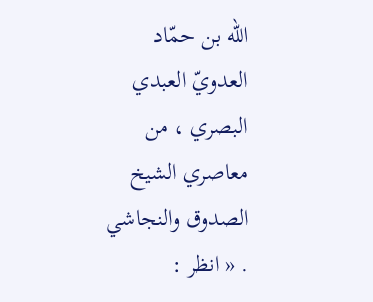اللّه بن حمّاد العدويّ العبدي البصري ، من معاصري الشيخ الصدوق والنجاشي . « انظر :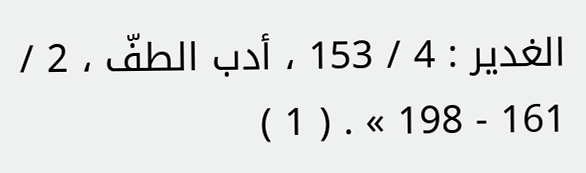الغدير : 4 / 153 ، أدب الطفّ ، 2 / 161 - 198 » . ( 1 )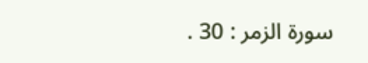سورة الزمر : 30 .